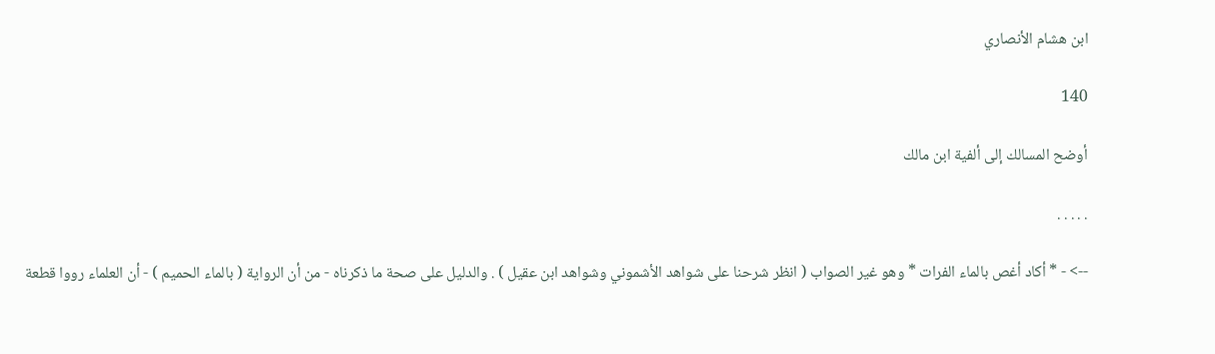ابن هشام الأنصاري

140

أوضح المسالك إلى ألفية ابن مالك

. . . . .

--> - * أكاد أغص بالماء الفرات * وهو غير الصواب ( انظر شرحنا على شواهد الأشموني وشواهد ابن عقيل ) . والدليل على صحة ما ذكرناه - من أن الرواية ( بالماء الحميم ) - أن العلماء رووا قطعة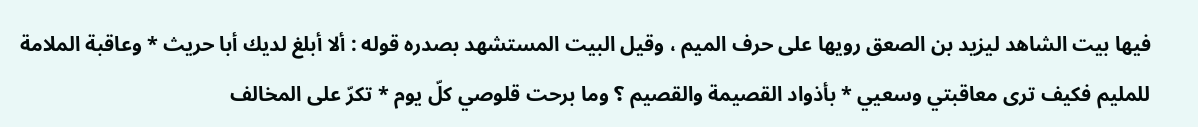فيها بيت الشاهد ليزيد بن الصعق رويها على حرف الميم ، وقيل البيت المستشهد بصدره قوله : ألا أبلغ لديك أبا حريث * وعاقبة الملامة للمليم فكيف ترى معاقبتي وسعيي * بأذواد القصيمة والقصيم ؟ وما برحت قلوصي كلّ يوم * تكرّ على المخالف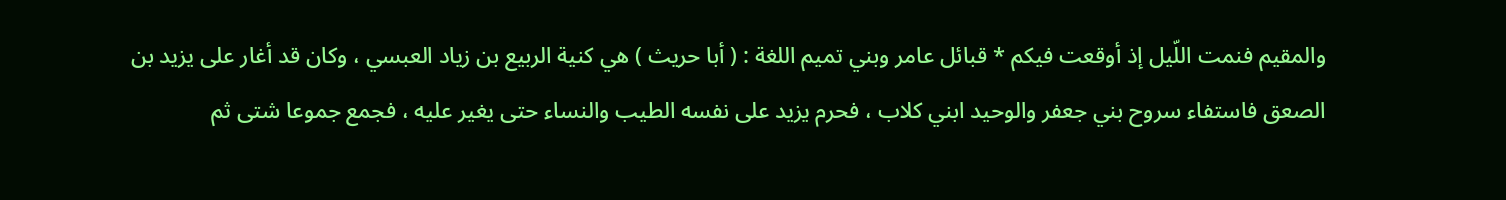والمقيم فنمت اللّيل إذ أوقعت فيكم * قبائل عامر وبني تميم اللغة : ( أبا حريث ) هي كنية الربيع بن زياد العبسي ، وكان قد أغار على يزيد بن الصعق فاستفاء سروح بني جعفر والوحيد ابني كلاب ، فحرم يزيد على نفسه الطيب والنساء حتى يغير عليه ، فجمع جموعا شتى ثم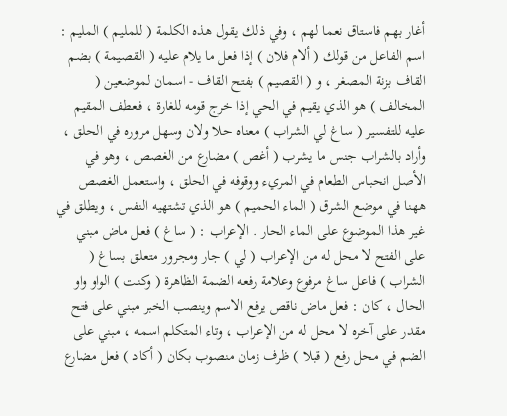أغار بهم فاستاق نعما لهم ، وفي ذلك يقول هذه الكلمة ( للمليم ) المليم : اسم الفاعل من قولك ( ألام فلان ) إذا فعل ما يلام عليه ( القصيمة ) بضم القاف بزنة المصغر ، و ( القصيم ) بفتح القاف - اسمان لموضعين ( المخالف ) هو الذي يقيم في الحي إذا خرج قومه للغارة ، فعطف المقيم عليه للتفسير ( ساغ لي الشراب ) معناه حلا ولان وسهل مروره في الحلق ، وأراد بالشراب جنس ما يشرب ( أغص ) مضارع من الغصص ، وهو في الأصل انحباس الطعام في المريء ووقوفه في الحلق ، واستعمل الغصص ههنا في موضع الشرق ( الماء الحميم ) هو الذي تشتهيه النفس ، ويطلق في غير هذا الموضوع على الماء الحار . الإعراب : ( ساغ ) فعل ماض مبني على الفتح لا محل له من الإعراب ( لي ) جار ومجرور متعلق بساغ ( الشراب ) فاعل ساغ مرفوع وعلامة رفعه الضمة الظاهرة ( وكنت ) الواو واو الحال ، كان : فعل ماض ناقص يرفع الاسم وينصب الخبر مبني على فتح مقدر على آخره لا محل له من الإعراب ، وتاء المتكلم اسمه ، مبني على الضم في محل رفع ( قبلا ) ظرف زمان منصوب بكان ( أكاد ) فعل مضارع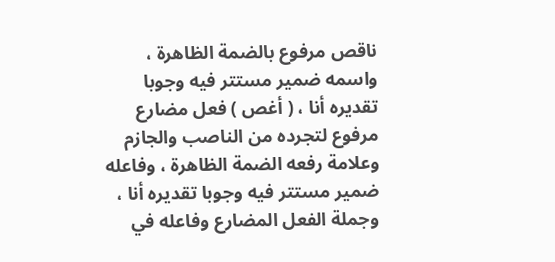ناقص مرفوع بالضمة الظاهرة ، واسمه ضمير مستتر فيه وجوبا تقديره أنا ، ( أغص ) فعل مضارع مرفوع لتجرده من الناصب والجازم وعلامة رفعه الضمة الظاهرة ، وفاعله ضمير مستتر فيه وجوبا تقديره أنا ، وجملة الفعل المضارع وفاعله في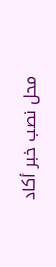محل نصب خبر أكاد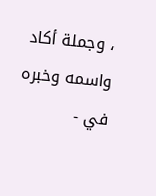، وجملة أكاد واسمه وخبره في -